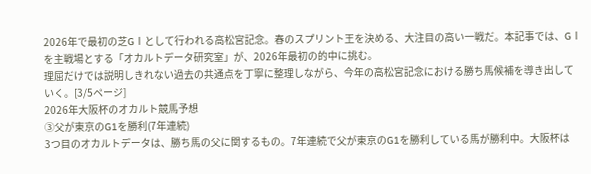2026年で最初の芝GⅠとして行われる高松宮記念。春のスプリント王を決める、大注目の高い一戦だ。本記事では、GⅠを主戦場とする「オカルトデータ研究室」が、2026年最初の的中に挑む。
理屈だけでは説明しきれない過去の共通点を丁寧に整理しながら、今年の高松宮記念における勝ち馬候補を導き出していく。[3/5ページ]
2026年大阪杯のオカルト競馬予想
③父が東京のG1を勝利(7年連続)
3つ目のオカルトデータは、勝ち馬の父に関するもの。7年連続で父が東京のG1を勝利している馬が勝利中。大阪杯は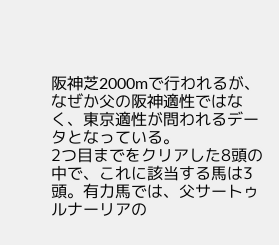阪神芝2000mで行われるが、なぜか父の阪神適性ではなく、東京適性が問われるデータとなっている。
2つ目までをクリアした8頭の中で、これに該当する馬は3頭。有力馬では、父サートゥルナーリアの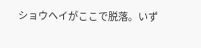ショウヘイがここで脱落。いず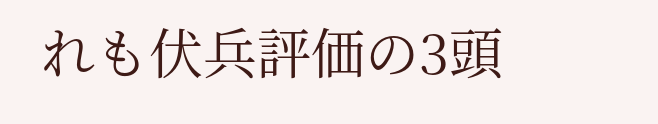れも伏兵評価の3頭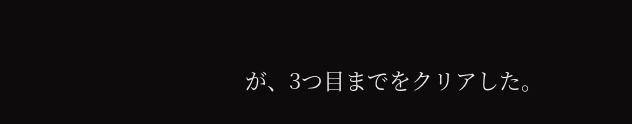が、3つ目までをクリアした。